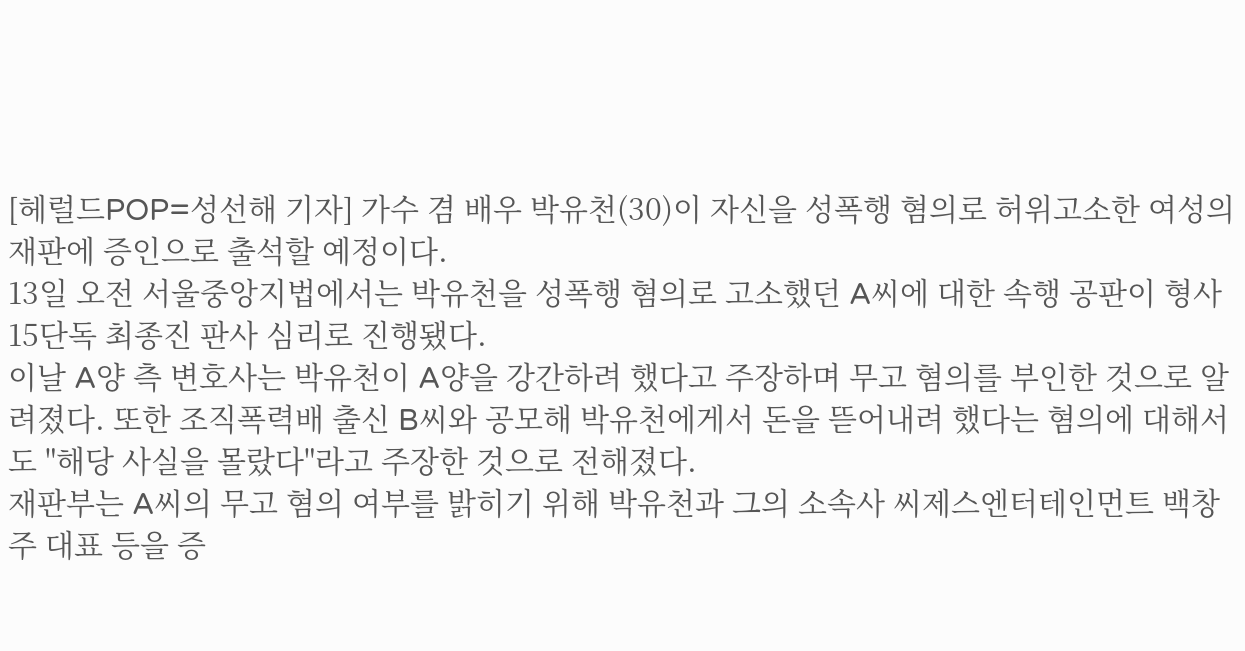[헤럴드POP=성선해 기자] 가수 겸 배우 박유천(30)이 자신을 성폭행 혐의로 허위고소한 여성의 재판에 증인으로 출석할 예정이다.
13일 오전 서울중앙지법에서는 박유천을 성폭행 혐의로 고소했던 A씨에 대한 속행 공판이 형사15단독 최종진 판사 심리로 진행됐다.
이날 A양 측 변호사는 박유천이 A양을 강간하려 했다고 주장하며 무고 혐의를 부인한 것으로 알려졌다. 또한 조직폭력배 출신 B씨와 공모해 박유천에게서 돈을 뜯어내려 했다는 혐의에 대해서도 "해당 사실을 몰랐다"라고 주장한 것으로 전해졌다.
재판부는 A씨의 무고 혐의 여부를 밝히기 위해 박유천과 그의 소속사 씨제스엔터테인먼트 백창주 대표 등을 증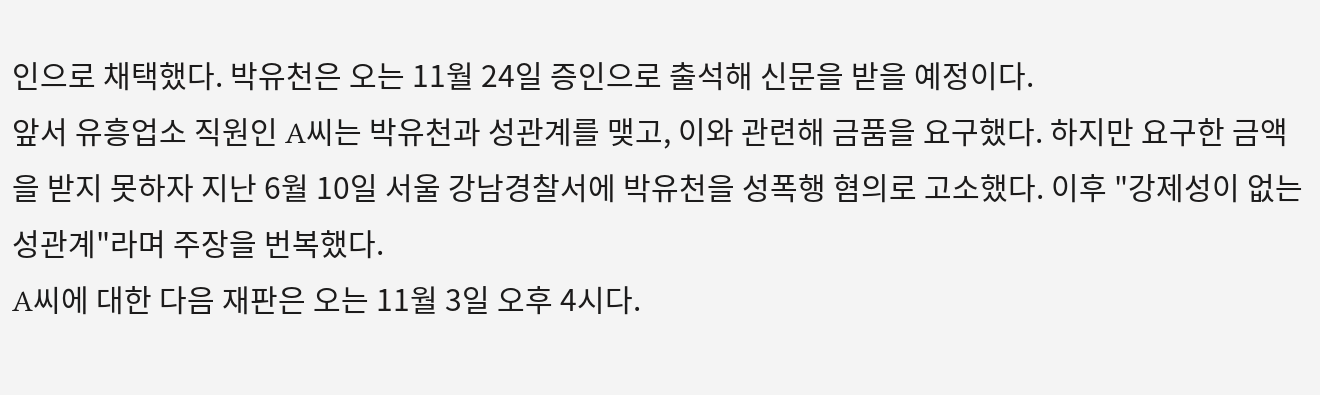인으로 채택했다. 박유천은 오는 11월 24일 증인으로 출석해 신문을 받을 예정이다.
앞서 유흥업소 직원인 A씨는 박유천과 성관계를 맺고, 이와 관련해 금품을 요구했다. 하지만 요구한 금액을 받지 못하자 지난 6월 10일 서울 강남경찰서에 박유천을 성폭행 혐의로 고소했다. 이후 "강제성이 없는 성관계"라며 주장을 번복했다.
A씨에 대한 다음 재판은 오는 11월 3일 오후 4시다.